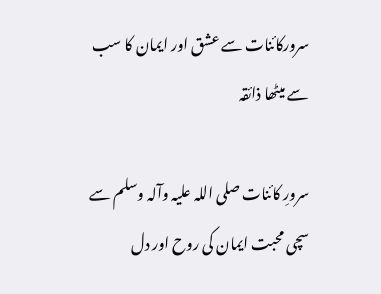سرورکائنات سے عشق اور ایمان کا سب سے میٹھا ذائقہ

سرورِ کائنات صلی اللہ علیہ وآلہ وسلم سے سچی محبت ایمان کی روح اور دل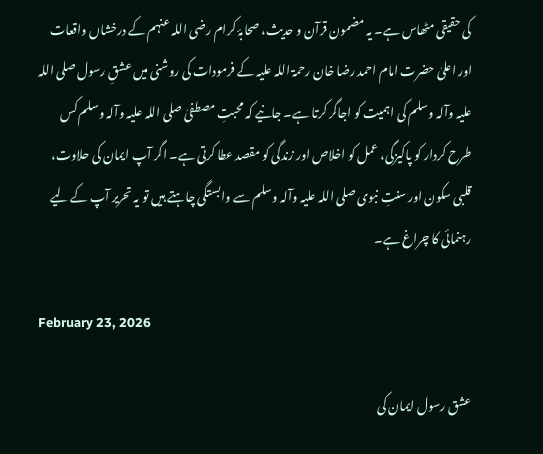کی حقیقی مٹھاس ہے۔ یہ مضمون قرآن و حدیث، صحابۂ کرام رضی اللہ عنہم کے درخشاں واقعات اور اعلیٰ حضرت امام احمد رضا خان رحمۃ اللہ علیہ کے فرمودات کی روشنی میں عشقِ رسول صلی اللہ علیہ وآلہ وسلم کی اہمیت کو اجاگر کرتا ہے۔ جانیے کہ محبتِ مصطفیٰ صلی اللہ علیہ وآلہ وسلم کس طرح کردار کو پاکیزگی، عمل کو اخلاص اور زندگی کو مقصد عطا کرتی ہے۔ اگر آپ ایمان کی حلاوت، قلبی سکون اور سنتِ نبوی صلی اللہ علیہ وآلہ وسلم سے وابستگی چاہتے ہیں تو یہ تحریر آپ کے لیے رہنمائی کا چراغ ہے۔

February 23, 2026

عشق رسول ایمان کی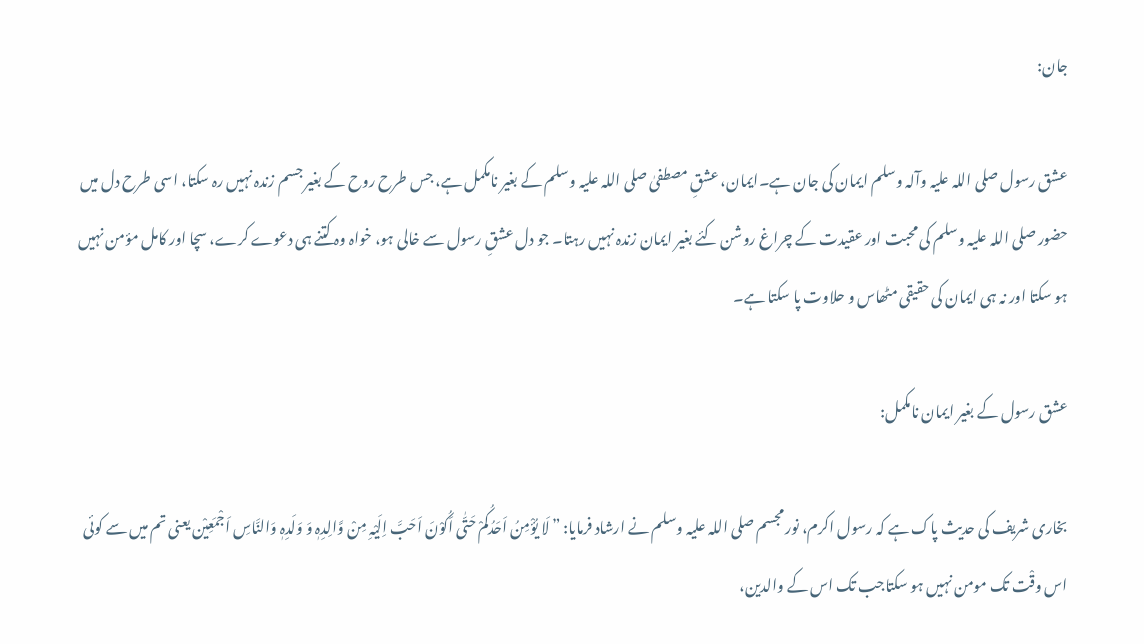جان:

عشق رسول صلی اللہ علیہ وآلہ وسلم ایمان کی جان ہے۔ایمان، عشقِ مصطفیٰ صلی اللہ علیہ وسلم کے بغیر نامکمل ہے، جس طرح روح کے بغیر جسم زندہ نہیں رہ سکتا، اسی طرح دل میں حضور صلی اللہ علیہ وسلم کی محبت اور عقیدت کے چراغ روشن کئے بغیر ایمان زندہ نہیں رہتا۔ جو دل عشقِ رسول سے خالی ہو، خواہ وہ کتنے ہی دعوے کرے، سچا اور کامل مؤمن نہیں ہو سکتا اور نہ ہی ایمان کی حقیقی مٹھاس و حلاوت پا سکتا ہے۔

عشق رسول کے بغیر ایمان نامکمل:

بخاری شریف کی حدیث پاک ہے کہ رسول اکرم، نور مجسم صلی اللہ علیہ وسلم نے ارشاد فرمایا: ” لَا یُؤْمِنُ اَحَدُکُمْ حَتّٰی اَکُوْنَ اَحَبَّ اِلَیْہِ مِنْ وَّالِدِہٖ وَ وَلَدِہٖ وَالنَّاسِ اَجْمَعِیْن یعنی تم میں سے کوئی اس وقْت تک مومن نہیں ہو سکتاجب تک اس کے والدین،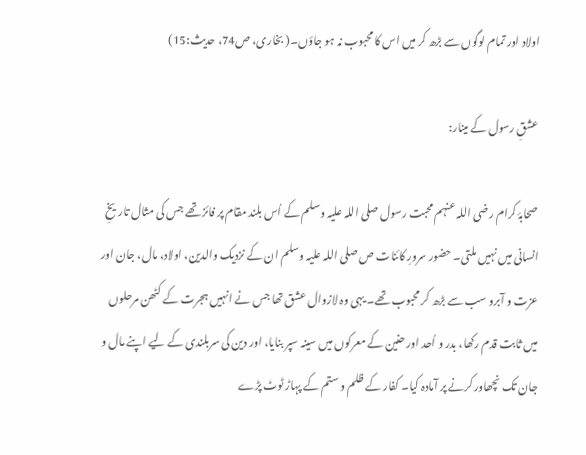اولاد اور تمام لوگوں سے بڑھ کر میں اس کا محبوب نہ ہو جاؤں۔( بخاری، ص74، حديث:15)

عشقِ رسول کے مینار:

صحابۂ کرام رضی اللہ عنہم محبت رسول صلی اللہ علیہ وسلم کے اُس بلند مقام پر فائز تھے جس کی مثال تاریخِ انسانی میں نہیں ملتی۔ حضور سرورِ کائنات ص صلی اللہ علیہ وسلم ان کے نزدیک والدین، اولاد، مال، جان اور عزت و آبرو سب سے بڑھ کر محبوب تھے۔ یہی وہ لازوال عشق تھا جس نے انہیں ہجرت کے کٹھن مرحلوں میں ثابت قدم رکھا، بدر و اُحد اور حنین کے معرکوں میں سینہ سپر بنایا، اور دین کی سربلندی کے لیے اپنے مال و جان تک نچھاور کرنے پر آمادہ کیا۔ کفار کے ظلم و ستم کے پہاڑ ٹوٹ پڑے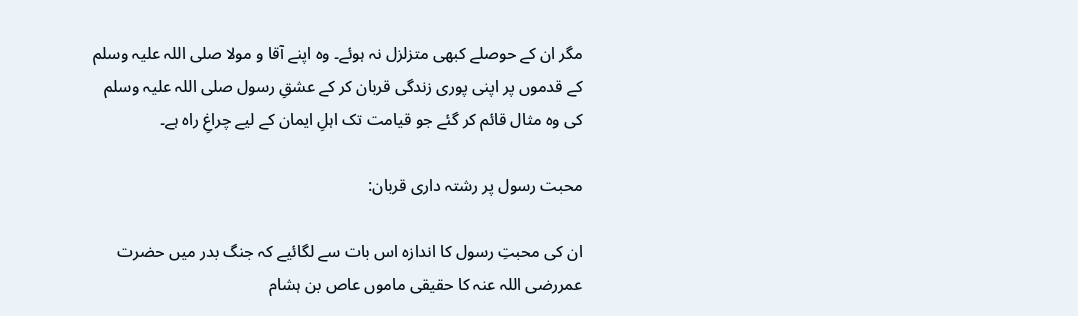مگر ان کے حوصلے کبھی متزلزل نہ ہوئے۔ وہ اپنے آقا و مولا صلی اللہ علیہ وسلم کے قدموں پر اپنی پوری زندگی قربان کر کے عشقِ رسول صلی اللہ علیہ وسلم کی وہ مثال قائم کر گئے جو قیامت تک اہلِ ایمان کے لیے چراغِ راہ ہے۔

محبت رسول پر رشتہ داری قربان:

ان کی محبتِ رسول کا اندازہ اس بات سے لگائیے کہ جنگ بدر میں حضرت عمررضی اللہ عنہ کا حقیقی ماموں عاص بن ہشام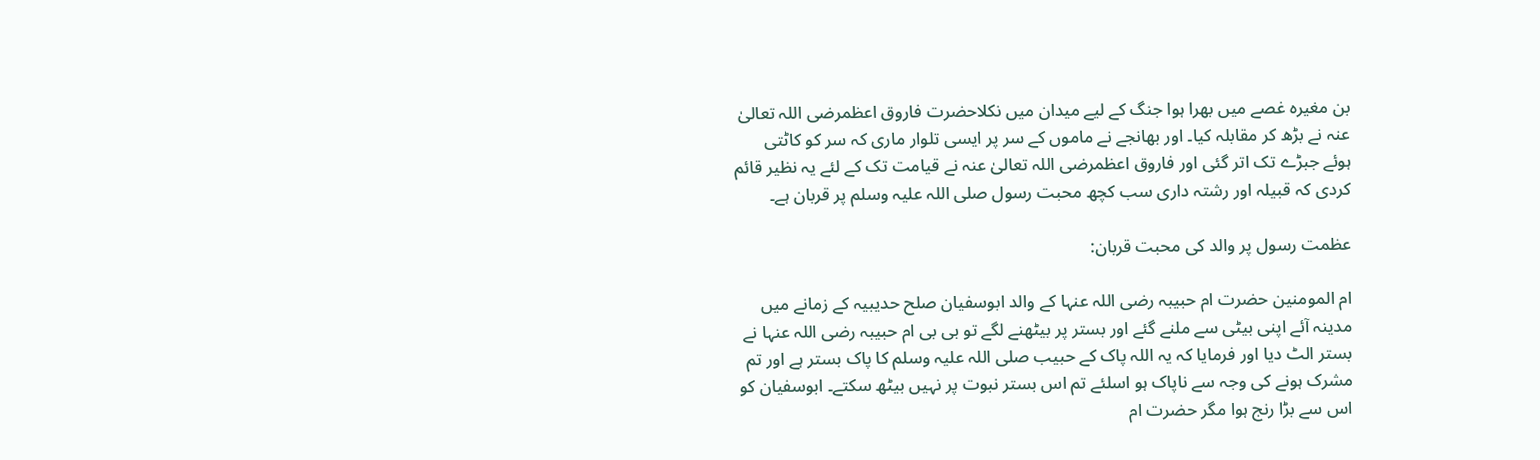بن مغیرہ غصے میں بھرا ہوا جنگ کے لیے میدان میں نکلاحضرت فاروق اعظمرضی اللہ تعالیٰ عنہ نے بڑھ کر مقابلہ کیا۔ اور بھانجے نے ماموں کے سر پر ایسی تلوار ماری کہ سر کو کاٹتی ہوئے جبڑے تک اتر گئی اور فاروق اعظمرضی اللہ تعالیٰ عنہ نے قیامت تک کے لئے یہ نظیر قائم کردی کہ قبیلہ اور رشتہ داری سب کچھ محبت رسول صلی اللہ علیہ وسلم پر قربان ہے۔

عظمت رسول پر والد کی محبت قربان:

ام المومنین حضرت ام حبیبہ رضی اللہ عنہا کے والد ابوسفیان صلح حدیبیہ کے زمانے میں مدینہ آئے اپنی بیٹی سے ملنے گئے اور بستر پر بیٹھنے لگے تو بی بی ام حبیبہ رضی اللہ عنہا نے بستر الٹ دیا اور فرمایا کہ یہ اللہ پاک کے حبیب صلی اللہ علیہ وسلم کا پاک بستر ہے اور تم مشرک ہونے کی وجہ سے ناپاک ہو اسلئے تم اس بستر نبوت پر نہیں بیٹھ سکتے۔ ابوسفیان کو اس سے بڑا رنج ہوا مگر حضرت ام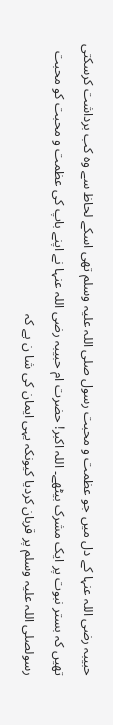حبیبہ رضی اللہ عنہا کے دل میں جو عظمت و محبت رسول صلی اللہ علیہ وسلم تھی اسکے لحاظ سے وہ کب برداشت کرسکتی تھیں کہ بستر نبوت پر ایک مشرک بیٹھے۔ اللہ اکبر! حضرت ام حبیبہ رضی اللہ عنہا نے اپنے باپ کی عظمت و محبت کو محبت رسولصلی اللہ علیہ وسلم پر قربان کردیا کیونکہ یہی ایمان کی شا ن ہے کہ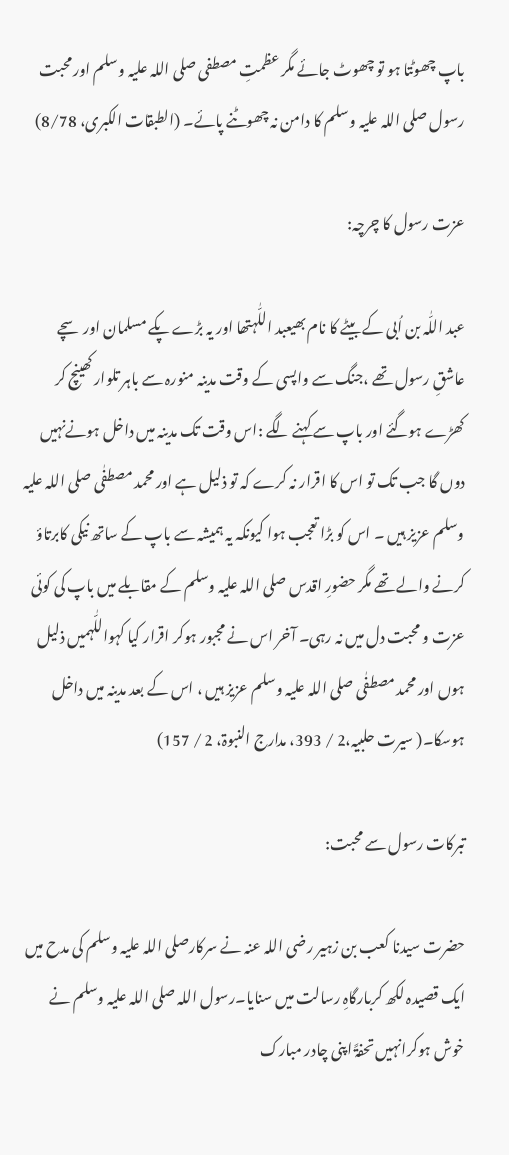باپ چھوٹتا ہو تو چھوٹ جائے مگر عظمتِ مصطفی صلی اللہ علیہ وسلم اور محبت رسول صلی اللہ علیہ وسلم کا دامن نہ چھوٹنے پائے۔ (الطبقات الکبری، 8/78)

عزت رسول کا چرچہ:

عبد اللّٰہ بن اُبی کے بیٹے کا نام بھیعبد اللّٰہتھا اور یہ بڑے پکے مسلمان اور سچے عاشقِ رسول تھے ،جنگ سے واپسی کے وقت مدینہ منورہ سے باہر تلوار کھینچ کر کھڑے ہوگئے اور باپ سے کہنے لگے :اس وقت تک مدینہ میں داخل ہونےنہیں دوں گا جب تک تو اس کا اقرار نہ کرے کہ تو ذلیل ہے اور محمد مصطفٰی صلی اللہ علیہ وسلم عزیز ہیں ۔ اس کو بڑا تعجب ہوا کیونکہ یہ ہمیشہ سے باپ کے ساتھ نیکی کابرتاؤ کرنے والے تھے مگر حضورِ اقدس صلی اللہ علیہ وسلم کے مقابلے میں باپ کی کوئی عزت و محبت دل میں نہ رہی۔ آخر اس نے مجبور ہوکر اقرار کیا کہواللّٰہمیں ذلیل ہوں اور محمد مصطفٰی صلی اللہ علیہ وسلم عزیز ہیں ، اس کے بعد مدینہ میں داخل ہوسکا۔( سیرت حلبیہ،2 / 393، مدارج النبوۃ، 2 / 157)

تبرکات رسول سے محبت:

حضرت سیدنا کعب بن زہیر رضی اللہ عنہ نے سرکارصلی اللہ علیہ وسلم کی مدح میں ایک قصیدہ لکھ کربارگاہِ رسالت میں سنایا۔رسول اللہ صلی اللہ علیہ وسلم نے خوش ہوکرانہیں تحفۃً اپنی چادر مبارک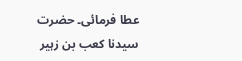عطا فرمائی۔ حضرت سیدنا کعب بن زہیر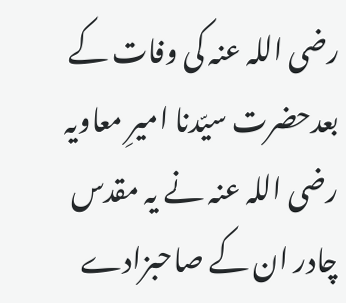رضی اللہ عنہ کی وفات کے بعدحضرت سیّدنا امیرِ معاویہ رضی اللہ عنہ نے یہ مقدس چادر ان کے صاحبزادے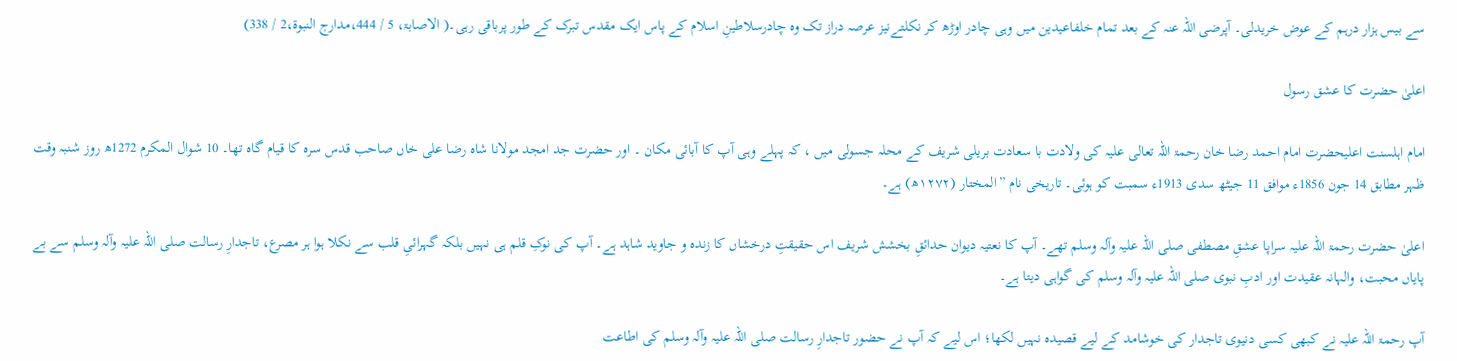سے بیس ہزار درہم کے عوض خریدلی۔ آپرضی اللہ عنہ کے بعد تمام خلفاعیدین میں وہی چادر اوڑھ کر نکلتےنیز عرصہ دراز تک وہ چادرسلاطینِ اسلام کے پاس ایک مقدس تبرک کے طور پرباقی رہی۔( الاصابۃ، 5 / 444،مدارج النبوۃ،2 / 338)

اعلیٰ حضرت کا عشق رسول

امام اہلسنت اعلیحضرت امام احمد رضا خان رحمۃ اللہ تعالی علیہ کی ولادت با سعادت بریلی شریف کے محلہ جسولی میں ، کہ پہلے وہی آپ کا آبائی مکان ۔ اور حضرت جد امجد مولانا شاہ رضا علی خاں صاحب قدس سرہ کا قیام گاہ تھا۔ 10 شوال المکرم 1272ھ روز شنبہ وقت ظہر مطابق 14 جون 1856ء موافق 11 جیٹھ سدی 1913ء سمبت کو ہوئی۔ تاریخی نام ”المختار (۱۲۷۲ھ) ہے۔

اعلیٰ حضرت رحمۃ اللہ علیہ سراپا عشقِ مصطفی صلی اللہ علیہ وآلہ وسلم تھے۔ آپ کا نعتیہ دیوان حدائقِ بخشش شریف اس حقیقتِ درخشاں کا زندہ و جاوید شاہد ہے۔ آپ کی نوکِ قلم ہی نہیں بلکہ گہرائیِ قلب سے نکلا ہوا ہر مصرع، تاجدارِ رسالت صلی اللہ علیہ وآلہ وسلم سے بے پایاں محبت، والہانہ عقیدت اور ادبِ نبوی صلی اللہ علیہ وآلہ وسلم کی گواہی دیتا ہے۔

آپ رحمۃ اللہ علیہ نے کبھی کسی دنیوی تاجدار کی خوشامد کے لیے قصیدہ نہیں لکھا؛ اس لیے کہ آپ نے حضور تاجدارِ رسالت صلی اللہ علیہ وآلہ وسلم کی اطاعت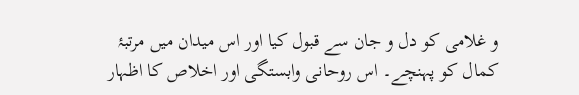و غلامی کو دل و جان سے قبول کیا اور اس میدان میں مرتبۂ کمال کو پہنچے۔ اس روحانی وابستگی اور اخلاص کا اظہار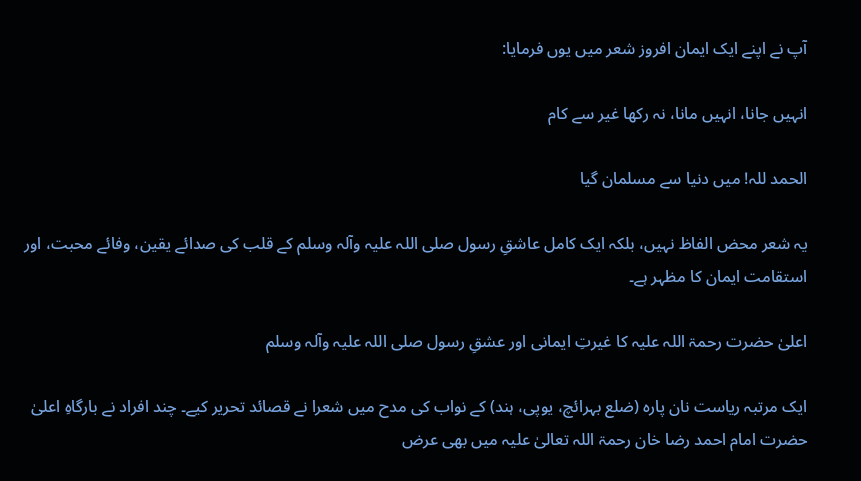آپ نے اپنے ایک ایمان افروز شعر میں یوں فرمایا:

انہیں جانا، انہیں مانا، نہ رکھا غیر سے کام

الحمد للہ! میں دنیا سے مسلمان گیا

یہ شعر محض الفاظ نہیں، بلکہ ایک کامل عاشقِ رسول صلی اللہ علیہ وآلہ وسلم کے قلب کی صدائے یقین، وفائے محبت، اور استقامت ایمان کا مظہر ہے۔

اعلیٰ حضرت رحمۃ اللہ علیہ کا غیرتِ ایمانی اور عشقِ رسول صلی اللہ علیہ وآلہ وسلم

ایک مرتبہ ریاست نان پارہ (ضلع بہرائچ، یوپی، ہند) کے نواب کی مدح میں شعرا نے قصائد تحریر کیے۔ چند افراد نے بارگاہِ اعلیٰ حضرت امام احمد رضا خان رحمۃ اللہ تعالیٰ علیہ میں بھی عرض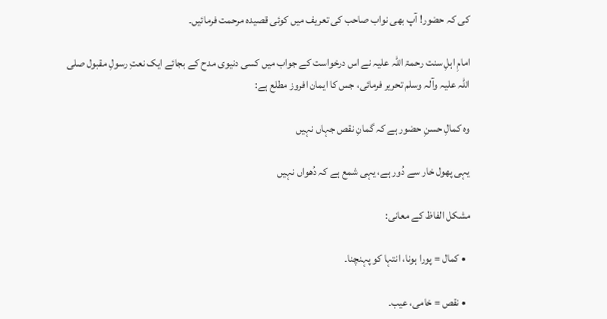کی کہ حضور! آپ بھی نواب صاحب کی تعریف میں کوئی قصیدہ مرحمت فرمائیں۔

امامِ اہلِ سنت رحمۃ اللہ علیہ نے اس درخواست کے جواب میں کسی دنیوی مدح کے بجائے ایک نعتِ رسولِ مقبول صلی اللہ علیہ وآلہ وسلم تحریر فرمائی، جس کا ایمان افروز مطلع ہے:

وہ کمالِ حسنِ حضور ہے کہ گمانِ نقص جہاں نہیں

یہی پھول خار سے دُور ہے، یہی شمع ہے کہ دُھواں نہیں

مشکل الفاظ کے معانی:

  • کمال = پورا ہونا، انتہا کو پہنچنا۔

  • نقص = خامی، عیب۔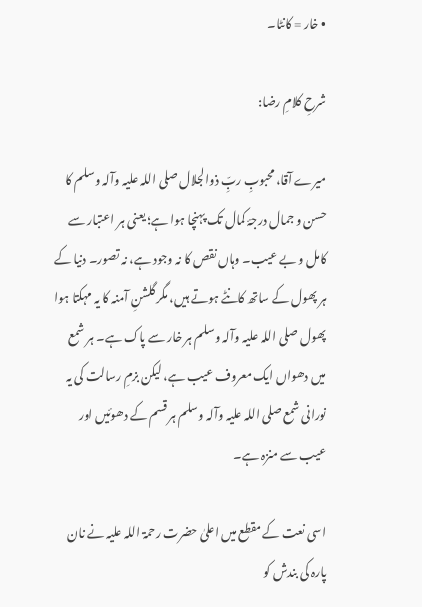• خار = کانٹا۔

شرحِ کلامِ رضا:

میرے آقا، محبوبِ ربِّ ذوالجلال صلی اللہ علیہ وآلہ وسلم کا حسن و جمال درجۂ کمال تک پہنچا ہوا ہے؛ یعنی ہر اعتبار سے کامل و بے عیب۔ وہاں نقص کا نہ وجود ہے، نہ تصور۔ دنیا کے ہر پھول کے ساتھ کانٹے ہوتے ہیں، مگر گلشنِ آمنہ کا یہ مہکتا ہوا پھول صلی اللہ علیہ وآلہ وسلم ہر خار سے پاک ہے۔ ہر شمع میں دھواں ایک معروف عیب ہے، لیکن بزمِ رسالت کی یہ نورانی شمع صلی اللہ علیہ وآلہ وسلم ہر قسم کے دھوئیں اور عیب سے منزہ ہے۔

اسی نعت کے مقطع میں اعلیٰ حضرت رحمۃ اللہ علیہ نے نان پارہ کی بندش کو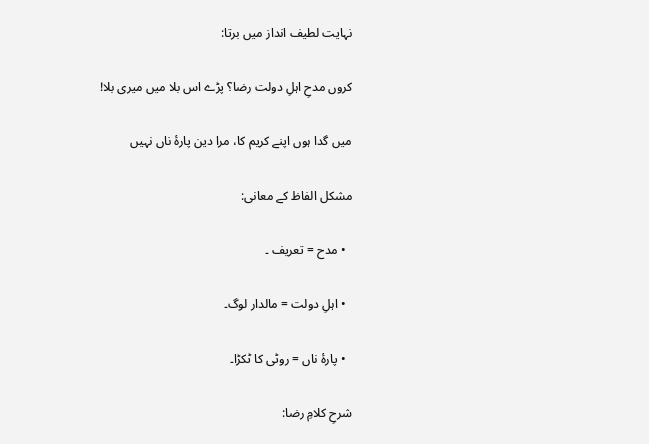نہایت لطیف انداز میں برتا:

کروں مدحِ اہلِ دولت رضا؟ پڑے اس بلا میں میری بلا!

میں گدا ہوں اپنے کریم کا، مرا دین پارۂ ناں نہیں

مشکل الفاظ کے معانی:

  • مدح = تعریف ۔

  • اہلِ دولت = مالدار لوگ۔

  • پارۂ ناں = روٹی کا ٹکڑا۔

شرحِ کلامِ رضا: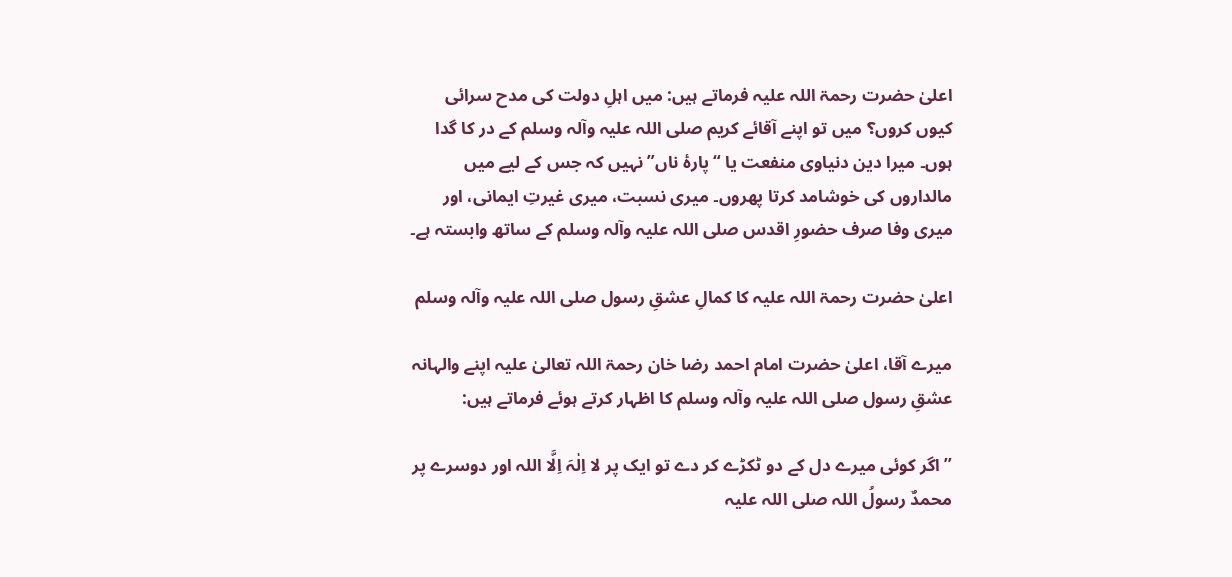اعلیٰ حضرت رحمۃ اللہ علیہ فرماتے ہیں: میں اہلِ دولت کی مدح سرائی کیوں کروں؟ میں تو اپنے آقائے کریم صلی اللہ علیہ وآلہ وسلم کے در کا گدا ہوں۔ میرا دین دنیاوی منفعت یا “پارۂ ناں” نہیں کہ جس کے لیے میں مالداروں کی خوشامد کرتا پھروں۔ میری نسبت، میری غیرتِ ایمانی، اور میری وفا صرف حضورِ اقدس صلی اللہ علیہ وآلہ وسلم کے ساتھ وابستہ ہے۔

اعلیٰ حضرت رحمۃ اللہ علیہ کا کمالِ عشقِ رسول صلی اللہ علیہ وآلہ وسلم

میرے آقا، اعلیٰ حضرت امام احمد رضا خان رحمۃ اللہ تعالیٰ علیہ اپنے والہانہ عشقِ رسول صلی اللہ علیہ وآلہ وسلم کا اظہار کرتے ہوئے فرماتے ہیں:

’’اگر کوئی میرے دل کے دو ٹکڑے کر دے تو ایک پر لا اِلٰہَ اِلَّا اللہ اور دوسرے پر محمدٌ رسولُ اللہ صلی اللہ علیہ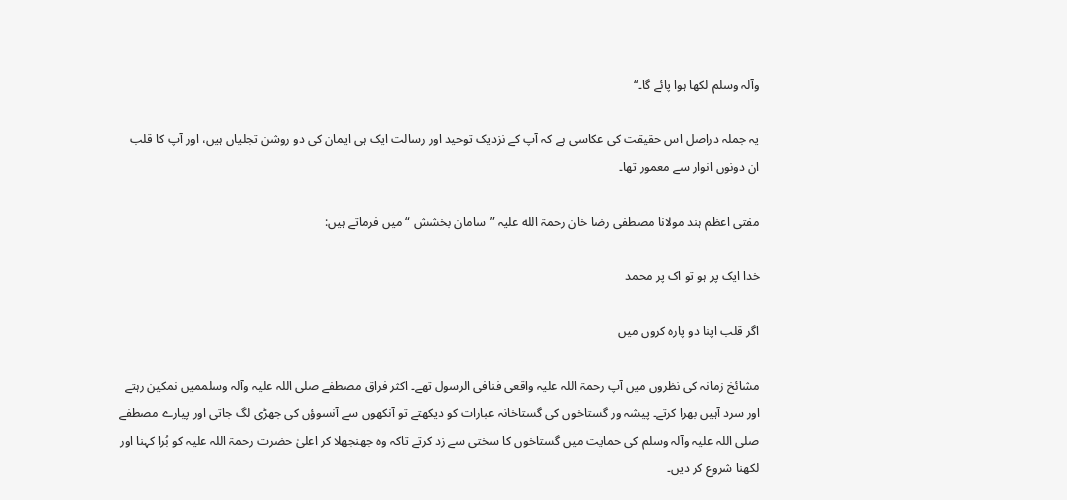وآلہ وسلم لکھا ہوا پائے گا۔‘‘

یہ جملہ دراصل اس حقیقت کی عکاسی ہے کہ آپ کے نزدیک توحید اور رسالت ایک ہی ایمان کی دو روشن تجلیاں ہیں، اور آپ کا قلب ان دونوں انوار سے معمور تھا۔

مفتی اعظم ہند مولانا مصطفی رضا خان رحمۃ الله علیہ ” سامان بخشش “ میں فرماتے ہیں:

خدا ایک پر ہو تو اک پر محمد

اگر قلب اپنا دو پارہ کروں میں

مشائخ زمانہ کی نظروں میں آپ رحمۃ اللہ علیہ واقعی فنافی الرسول تھے۔ اکثر فراق مصطفے صلی اللہ علیہ وآلہ وسلممیں نمکین رہتے اور سرد آہیں بھرا کرتے۔ پیشہ ور گستاخوں کی گستاخانہ عبارات کو دیکھتے تو آنکھوں سے آنسوؤں کی جھڑی لگ جاتی اور پیارے مصطفے صلی اللہ علیہ وآلہ وسلم کی حمایت میں گستاخوں کا سختی سے زد کرتے تاکہ وہ جھنجھلا کر اعلیٰ حضرت رحمۃ اللہ علیہ کو بُرا کہنا اور لکھنا شروع کر دیں۔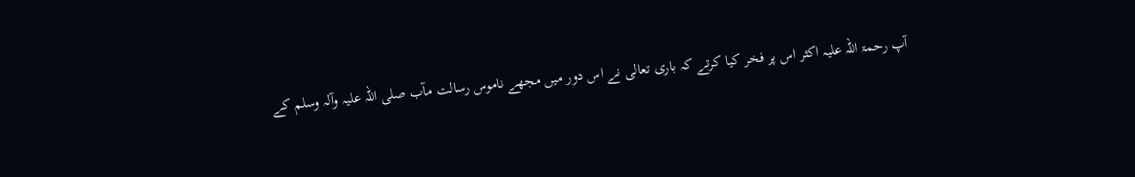آپ رحمۃ اللہ علیہ اکثر اس پر فخر کیا کرتے کہ باری تعالی نے اس دور میں مجھے ناموس رسالت مآب صلی اللہ علیہ وآلہ وسلم کے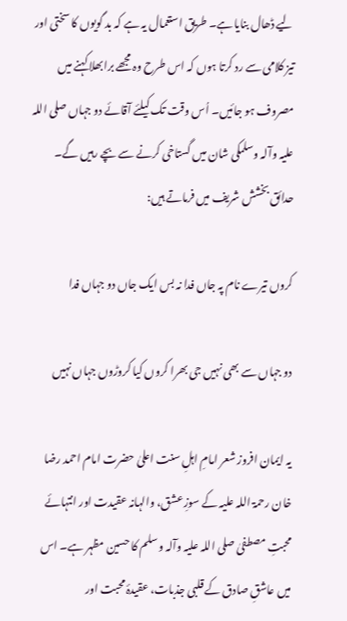لیے ڈھال بنایا ہے۔ طریق استعمال یہ ہے کہ بد گویوں کا سختی اور تیز کلامی سے رد کرتا ہوں کہ اس طرح وہ مجھے برابھلا کہنے میں مصروف ہو جائیں۔ اُس وقت تک کیلئے آقائے دو جہاں صلی اللہ علیہ وآلہ وسلمکی شان میں گستاخی کرنے سے بچے رہیں گے۔ حدائق بخشش شریف میں فرماتے ہیں:

کروں تیرے نام پہ جاں فدا نہ بس ایک جاں دو جہاں فدا

دو جہاں سے بھی نہیں جی بھرا کروں کیا کروڑوں جہاں نہیں

یہ ایمان افروز شعر امامِ اہلِ سنت اعلیٰ حضرت امام احمد رضا خان رحمۃ اللہ علیہ کے سوزِ عشق، والہانہ عقیدت اور انتہائے محبتِ مصطفیٰ صلی اللہ علیہ وآلہ وسلم کا حسین مظہر ہے۔ اس میں عاشقِ صادق کے قلبی جذبات، عقیدۂ محبت اور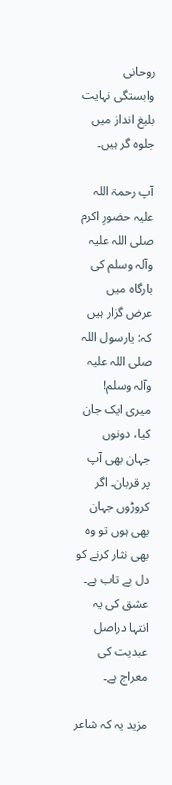روحانی وابستگی نہایت بلیغ انداز میں جلوہ گر ہیں۔

آپ رحمۃ اللہ علیہ حضورِ اکرم صلی اللہ علیہ وآلہ وسلم کی بارگاہ میں عرض گزار ہیں کہ: یارسول اللہ صلی اللہ علیہ وآلہ وسلم! میری ایک جان کیا، دونوں جہان بھی آپ پر قربان۔ اگر کروڑوں جہان بھی ہوں تو وہ بھی نثار کرنے کو دل بے تاب ہے۔ عشق کی یہ انتہا دراصل عبدیت کی معراج ہے۔

مزید یہ کہ شاعر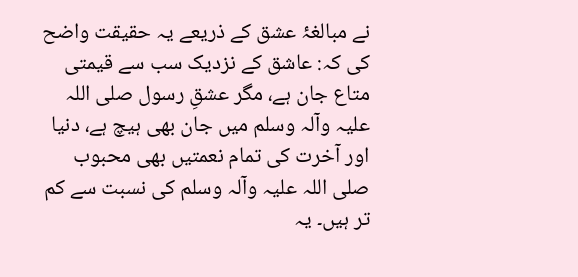نے مبالغۂ عشق کے ذریعے یہ حقیقت واضح کی کہ: عاشق کے نزدیک سب سے قیمتی متاع جان ہے، مگر عشقِ رسول صلی اللہ علیہ وآلہ وسلم میں جان بھی ہیچ ہے، دنیا اور آخرت کی تمام نعمتیں بھی محبوب صلی اللہ علیہ وآلہ وسلم کی نسبت سے کم تر ہیں۔ یہ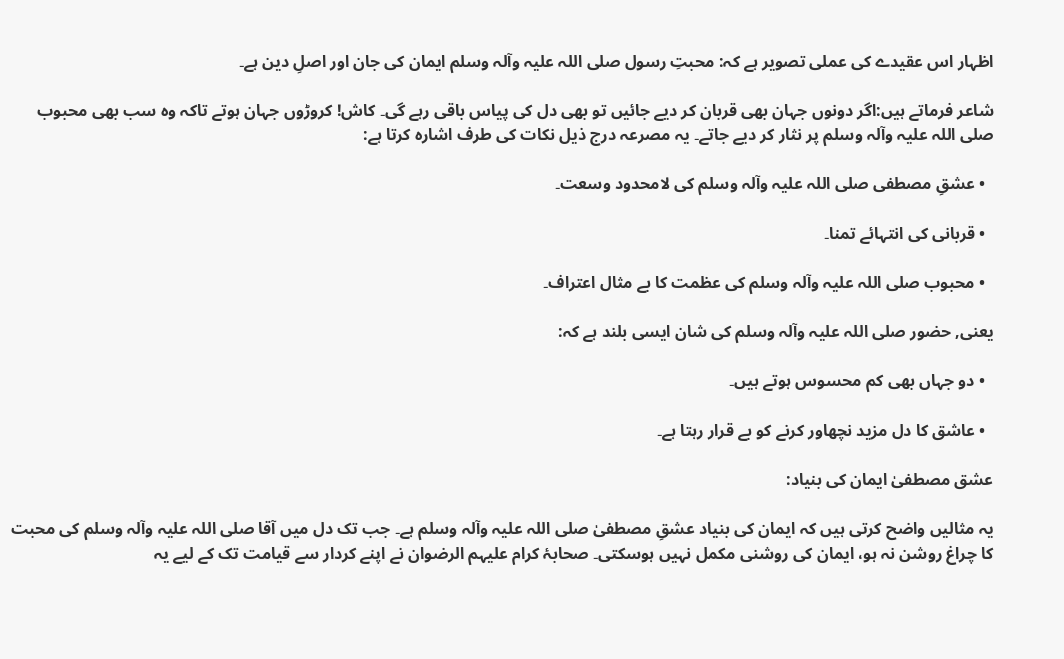اظہار اس عقیدے کی عملی تصویر ہے کہ: محبتِ رسول صلی اللہ علیہ وآلہ وسلم ایمان کی جان اور اصلِ دین ہے۔

شاعر فرماتے ہیں:اگر دونوں جہان بھی قربان کر دیے جائیں تو بھی دل کی پیاس باقی رہے گی۔ کاش! کروڑوں جہان ہوتے تاکہ وہ سب بھی محبوب صلی اللہ علیہ وآلہ وسلم پر نثار کر دیے جاتے۔ یہ مصرعہ درج ذیل نکات کی طرف اشارہ کرتا ہے:

  • عشقِ مصطفی صلی اللہ علیہ وآلہ وسلم کی لامحدود وسعت۔

  • قربانی کی انتہائے تمنا۔

  • محبوب صلی اللہ علیہ وآلہ وسلم کی عظمت کا بے مثال اعتراف۔

یعنی, حضور صلی اللہ علیہ وآلہ وسلم کی شان ایسی بلند ہے کہ:

  • دو جہاں بھی کم محسوس ہوتے ہیں۔

  • عاشق کا دل مزید نچھاور کرنے کو بے قرار رہتا ہے۔

عشق مصطفیٰ ایمان کی بنیاد:

یہ مثالیں واضح کرتی ہیں کہ ایمان کی بنیاد عشقِ مصطفیٰ صلی اللہ علیہ وآلہ وسلم ہے۔ جب تک دل میں آقا صلی اللہ علیہ وآلہ وسلم کی محبت کا چراغ روشن نہ ہو، ایمان کی روشنی مکمل نہیں ہوسکتی۔ صحابۂ کرام علیہم الرضوان نے اپنے کردار سے قیامت تک کے لیے یہ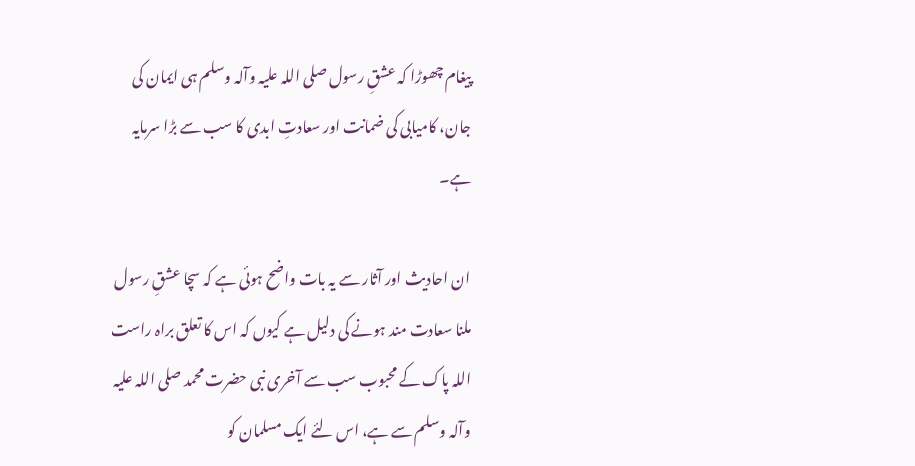پیغام چھوڑا کہ عشقِ رسول صلی اللہ علیہ وآلہ وسلم ہی ایمان کی جان، کامیابی کی ضمانت اور سعادتِ ابدی کا سب سے بڑا سرمایہ ہے۔

ان احادیث اور آثار سے یہ بات واضح ہوئی ہے کہ سچا عشقِ رسول ملنا سعادت مند ہونے کی دلیل ہے کیوں کہ اس کا تعلق براہ راست اللہ پاک کے محبوب سب سے آخری نبی حضرت محمد صلی اللہ علیہ وآلہ وسلم سے ہے، اس لئے ایک مسلمان کو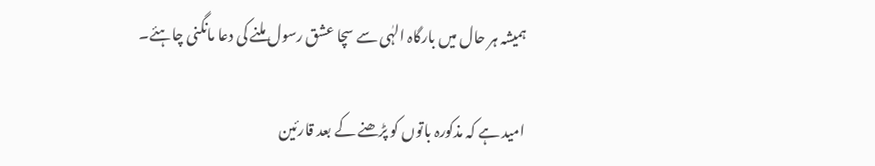ہمیشہ ہر حال میں بارگاہ الہٰی سے سچا عشق رسول ملنے کی دعا مانگنی چاہئے۔

امید ہے کہ مذکورہ باتوں کو پڑھنے کے بعد قارئین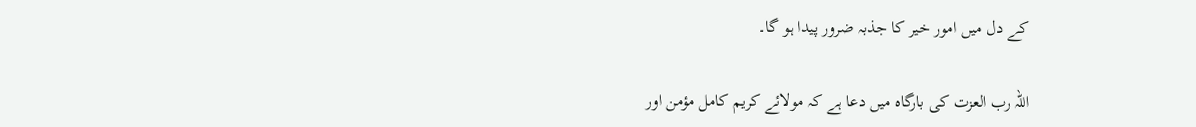کے دل میں امور خیر کا جذبہ ضرور پیدا ہو گا۔

اللہ رب العزت کی بارگاہ میں دعا ہے کہ مولائے کریم کامل مؤمن اور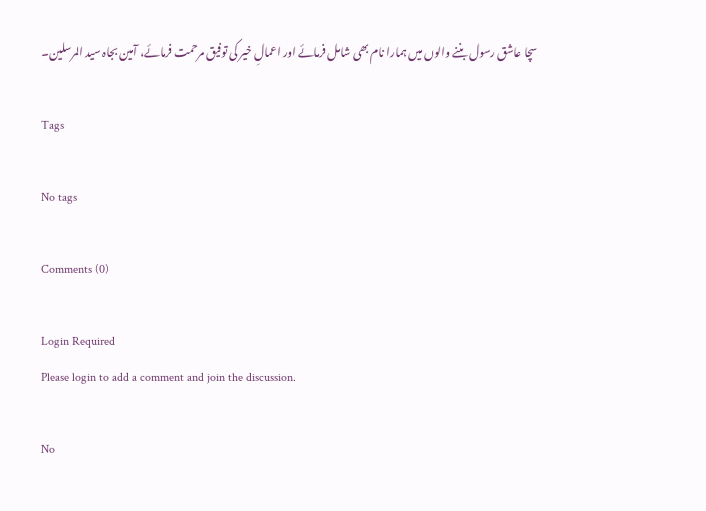سچا عاشق رسول بننے والوں میں ہمارا نام بھی شامل فرمائے اور اعمالِ خیر کی توفیق مرحمت فرمائے، آمین بجاہ سید المرسلین۔

Tags

No tags

Comments (0)

Login Required
Please login to add a comment and join the discussion.

No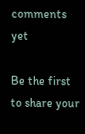comments yet

Be the first to share your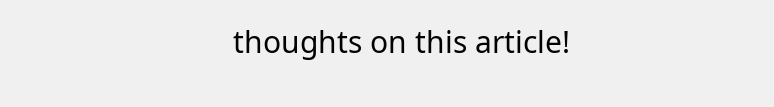thoughts on this article!